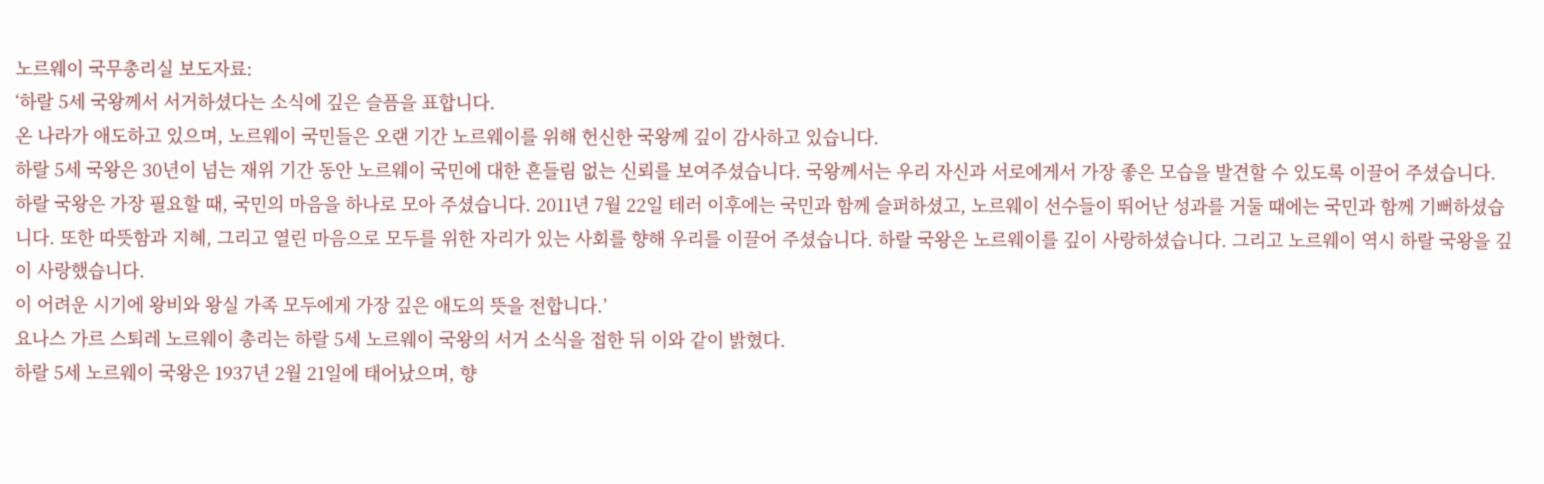노르웨이 국무총리실 보도자료:
‘하랄 5세 국왕께서 서거하셨다는 소식에 깊은 슬픔을 표합니다.
온 나라가 애도하고 있으며, 노르웨이 국민들은 오랜 기간 노르웨이를 위해 헌신한 국왕께 깊이 감사하고 있습니다.
하랄 5세 국왕은 30년이 넘는 재위 기간 동안 노르웨이 국민에 대한 흔들림 없는 신뢰를 보여주셨습니다. 국왕께서는 우리 자신과 서로에게서 가장 좋은 모습을 발견할 수 있도록 이끌어 주셨습니다.
하랄 국왕은 가장 필요할 때, 국민의 마음을 하나로 모아 주셨습니다. 2011년 7월 22일 테러 이후에는 국민과 함께 슬퍼하셨고, 노르웨이 선수들이 뛰어난 성과를 거둘 때에는 국민과 함께 기뻐하셨습니다. 또한 따뜻함과 지혜, 그리고 열린 마음으로 모두를 위한 자리가 있는 사회를 향해 우리를 이끌어 주셨습니다. 하랄 국왕은 노르웨이를 깊이 사랑하셨습니다. 그리고 노르웨이 역시 하랄 국왕을 깊이 사랑했습니다.
이 어려운 시기에 왕비와 왕실 가족 모두에게 가장 깊은 애도의 뜻을 전합니다.’
요나스 가르 스퇴레 노르웨이 총리는 하랄 5세 노르웨이 국왕의 서거 소식을 접한 뒤 이와 같이 밝혔다.
하랄 5세 노르웨이 국왕은 1937년 2월 21일에 태어났으며, 향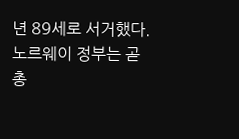년 89세로 서거했다.
노르웨이 정부는 곧 총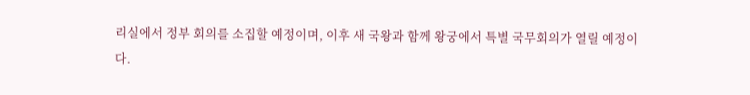리실에서 정부 회의를 소집할 예정이며, 이후 새 국왕과 함께 왕궁에서 특별 국무회의가 열릴 예정이다.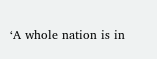‘A whole nation is in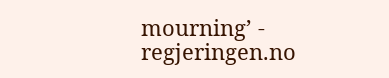mourning’ - regjeringen.no